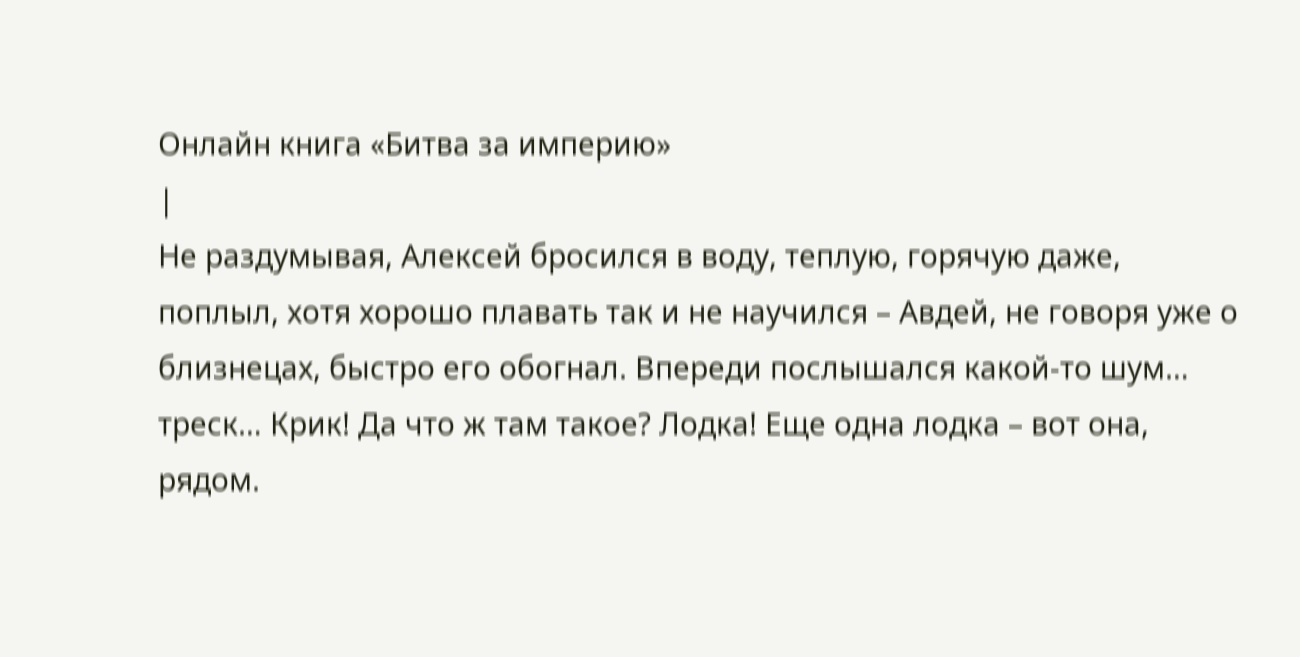Онлайн книга «Битва за империю»
|
Не раздумывая, Алексей бросился в воду, теплую, горячую даже, поплыл, хотя хорошо плавать так и не научился – Авдей, не говоря уже о близнецах, быстро его обогнал. Впереди послышался какой-то шум… треск… Крик! Да что ж там такое? Лодка! Еще одна лодка – вот она, рядом.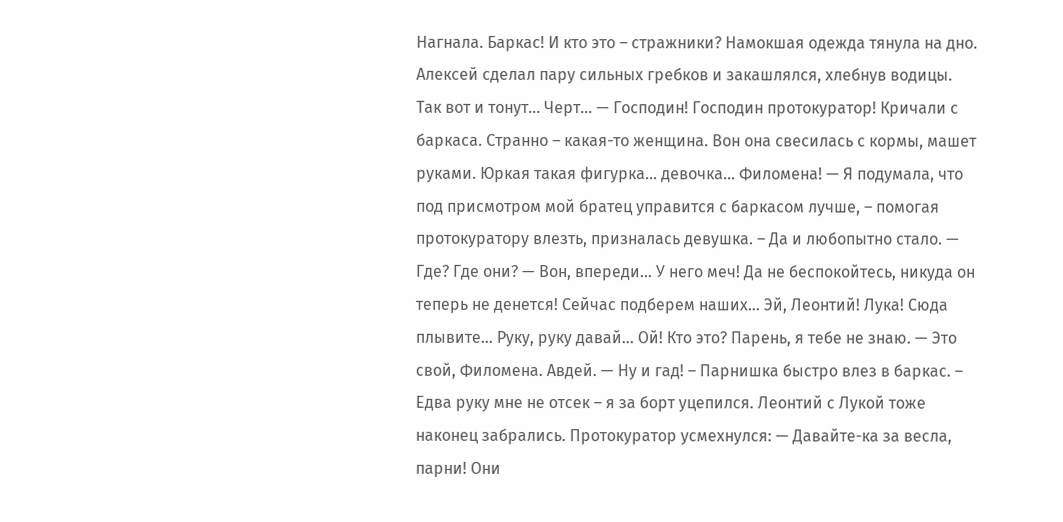Нагнала. Баркас! И кто это – стражники? Намокшая одежда тянула на дно. Алексей сделал пару сильных гребков и закашлялся, хлебнув водицы. Так вот и тонут… Черт… — Господин! Господин протокуратор! Кричали с баркаса. Странно – какая-то женщина. Вон она свесилась с кормы, машет руками. Юркая такая фигурка… девочка… Филомена! — Я подумала, что под присмотром мой братец управится с баркасом лучше, – помогая протокуратору влезть, призналась девушка. – Да и любопытно стало. — Где? Где они? — Вон, впереди… У него меч! Да не беспокойтесь, никуда он теперь не денется! Сейчас подберем наших… Эй, Леонтий! Лука! Сюда плывите… Руку, руку давай… Ой! Кто это? Парень, я тебе не знаю. — Это свой, Филомена. Авдей. — Ну и гад! – Парнишка быстро влез в баркас. – Едва руку мне не отсек – я за борт уцепился. Леонтий с Лукой тоже наконец забрались. Протокуратор усмехнулся: — Давайте-ка за весла, парни! Они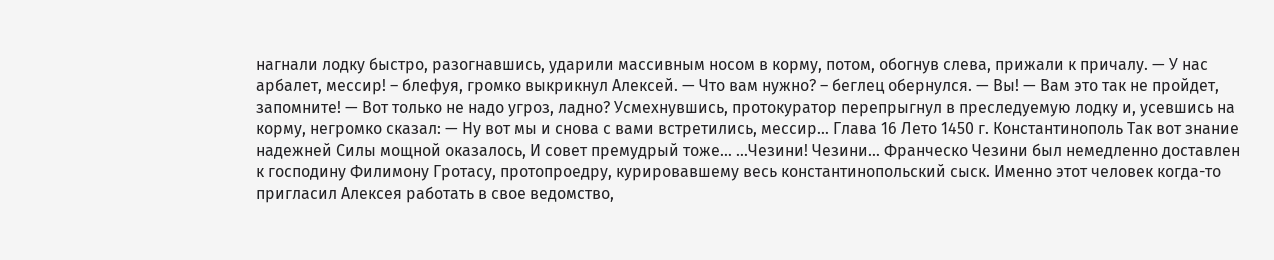нагнали лодку быстро, разогнавшись, ударили массивным носом в корму, потом, обогнув слева, прижали к причалу. — У нас арбалет, мессир! – блефуя, громко выкрикнул Алексей. — Что вам нужно? – беглец обернулся. — Вы! — Вам это так не пройдет, запомните! — Вот только не надо угроз, ладно? Усмехнувшись, протокуратор перепрыгнул в преследуемую лодку и, усевшись на корму, негромко сказал: — Ну вот мы и снова с вами встретились, мессир… Глава 16 Лето 1450 г. Константинополь Так вот знание надежней Силы мощной оказалось, И совет премудрый тоже… …Чезини! Чезини… Франческо Чезини был немедленно доставлен к господину Филимону Гротасу, протопроедру, курировавшему весь константинопольский сыск. Именно этот человек когда-то пригласил Алексея работать в свое ведомство,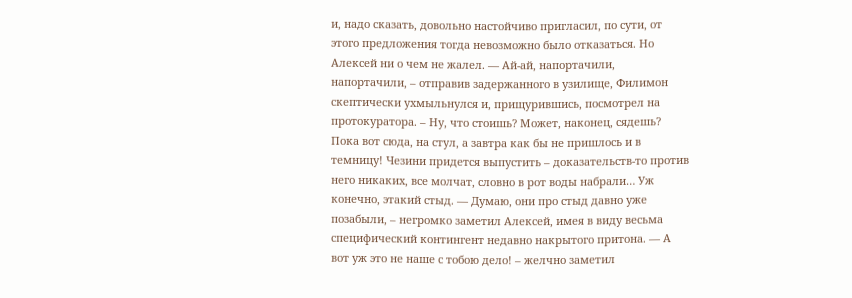и, надо сказать, довольно настойчиво пригласил, по сути, от этого предложения тогда невозможно было отказаться. Но Алексей ни о чем не жалел. — Ай-ай, напортачили, напортачили, – отправив задержанного в узилище, Филимон скептически ухмыльнулся и, прищурившись, посмотрел на протокуратора. – Ну, что стоишь? Может, наконец, сядешь? Пока вот сюда, на стул, а завтра как бы не пришлось и в темницу! Чезини придется выпустить – доказательств-то против него никаких, все молчат, словно в рот воды набрали… Уж конечно, этакий стыд. — Думаю, они про стыд давно уже позабыли, – негромко заметил Алексей, имея в виду весьма специфический контингент недавно накрытого притона. — А вот уж это не наше с тобою дело! – желчно заметил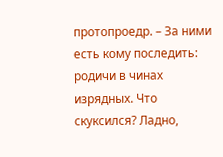протопроедр. – За ними есть кому последить: родичи в чинах изрядных. Что скуксился? Ладно,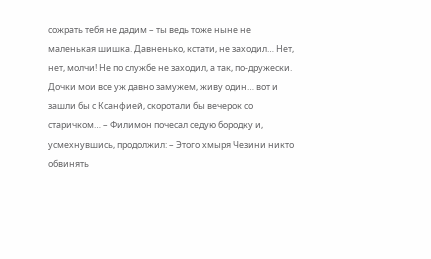сожрать тебя не дадим – ты ведь тоже ныне не маленькая шишка. Давненько, кстати, не заходил… Нет, нет, молчи! Не по службе не заходил, а так, по-дружески. Дочки мои все уж давно замужем, живу один… вот и зашли бы с Ксанфией, скоротали бы вечерок со старичком… – Филимон почесал седую бородку и, усмехнувшись, продолжил: – Этого хмыря Чезини никто обвинять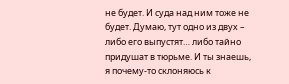не будет. И суда над ним тоже не будет. Думаю, тут одно из двух – либо его выпустят… либо тайно придушат в тюрьме. И ты знаешь, я почему-то склоняюсь к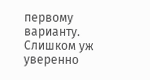первому варианту. Слишком уж уверенно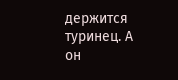держится туринец. А он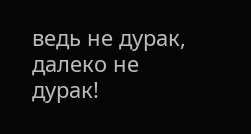ведь не дурак, далеко не дурак!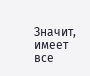Значит, имеет все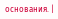основания. |